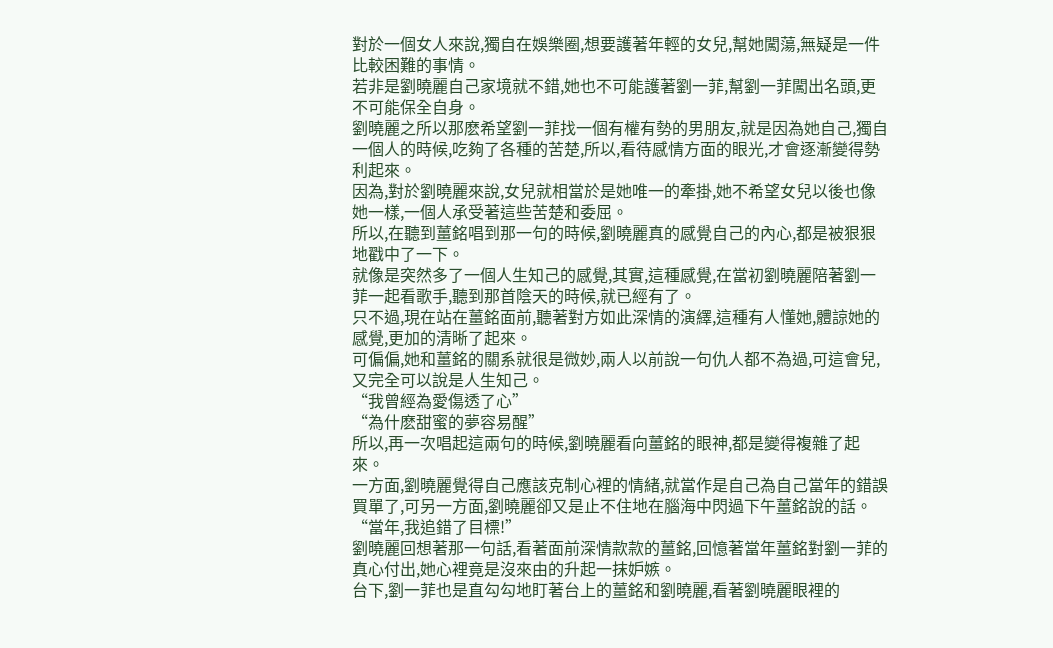對於一個女人來說,獨自在娛樂圈,想要護著年輕的女兒,幫她闖蕩,無疑是一件比較困難的事情。
若非是劉曉麗自己家境就不錯,她也不可能護著劉一菲,幫劉一菲闖出名頭,更不可能保全自身。
劉曉麗之所以那麽希望劉一菲找一個有權有勢的男朋友,就是因為她自己,獨自一個人的時候,吃夠了各種的苦楚,所以,看待感情方面的眼光,才會逐漸變得勢利起來。
因為,對於劉曉麗來說,女兒就相當於是她唯一的牽掛,她不希望女兒以後也像她一樣,一個人承受著這些苦楚和委屈。
所以,在聽到薑銘唱到那一句的時候,劉曉麗真的感覺自己的內心,都是被狠狠地戳中了一下。
就像是突然多了一個人生知己的感覺,其實,這種感覺,在當初劉曉麗陪著劉一菲一起看歌手,聽到那首陰天的時候,就已經有了。
只不過,現在站在薑銘面前,聽著對方如此深情的演繹,這種有人懂她,體諒她的感覺,更加的清晰了起來。
可偏偏,她和薑銘的關系就很是微妙,兩人以前說一句仇人都不為過,可這會兒,又完全可以說是人生知己。
“我曾經為愛傷透了心”
“為什麽甜蜜的夢容易醒”
所以,再一次唱起這兩句的時候,劉曉麗看向薑銘的眼神,都是變得複雜了起來。
一方面,劉曉麗覺得自己應該克制心裡的情緒,就當作是自己為自己當年的錯誤買單了,可另一方面,劉曉麗卻又是止不住地在腦海中閃過下午薑銘說的話。
“當年,我追錯了目標!”
劉曉麗回想著那一句話,看著面前深情款款的薑銘,回憶著當年薑銘對劉一菲的真心付出,她心裡竟是沒來由的升起一抹妒嫉。
台下,劉一菲也是直勾勾地盯著台上的薑銘和劉曉麗,看著劉曉麗眼裡的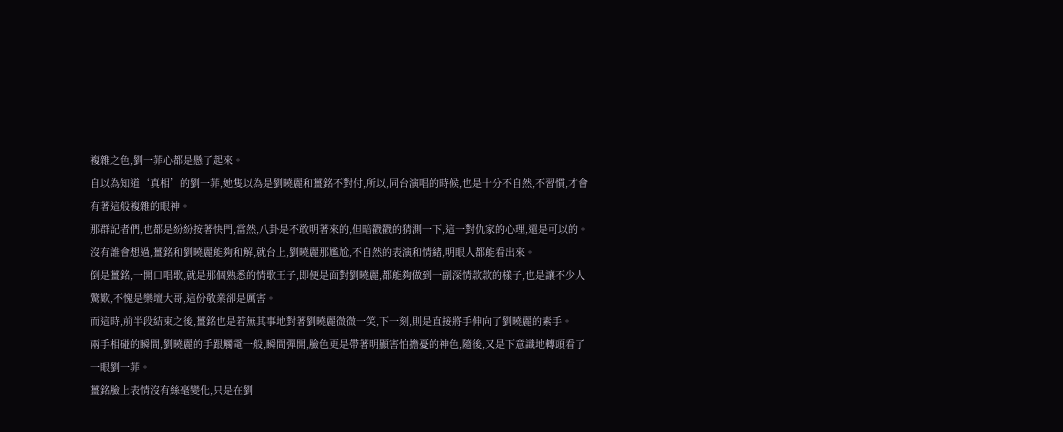複雜之色,劉一菲心都是懸了起來。
自以為知道‘真相’的劉一菲,她隻以為是劉曉麗和薑銘不對付,所以,同台演唱的時候,也是十分不自然,不習慣,才會有著這般複雜的眼神。
那群記者們,也都是紛紛按著快門,當然,八卦是不敢明著來的,但暗戳戳的猜測一下,這一對仇家的心理,還是可以的。
沒有誰會想過,薑銘和劉曉麗能夠和解,就台上,劉曉麗那尷尬,不自然的表演和情緒,明眼人都能看出來。
倒是薑銘,一開口唱歌,就是那個熟悉的情歌王子,即便是面對劉曉麗,都能夠做到一副深情款款的樣子,也是讓不少人驚歎,不愧是樂壇大哥,這份敬業卻是厲害。
而這時,前半段結束之後,薑銘也是若無其事地對著劉曉麗微微一笑,下一刻,則是直接將手伸向了劉曉麗的素手。
兩手相碰的瞬間,劉曉麗的手跟觸電一般,瞬間彈開,臉色更是帶著明顯害怕擔憂的神色,隨後,又是下意識地轉頭看了一眼劉一菲。
薑銘臉上表情沒有絲毫變化,只是在劉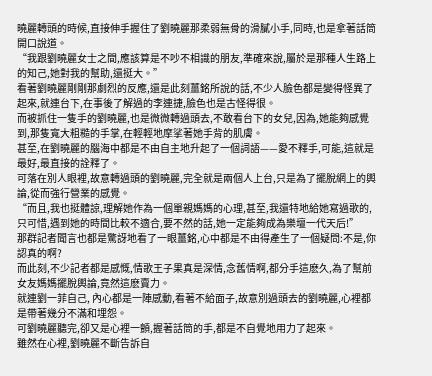曉麗轉頭的時候,直接伸手握住了劉曉麗那柔弱無骨的滑膩小手,同時,也是拿著話筒開口說道。
“我跟劉曉麗女士之間,應該算是不吵不相識的朋友,準確來說,屬於是那種人生路上的知己,她對我的幫助,還挺大。”
看著劉曉麗剛剛那劇烈的反應,還是此刻薑銘所說的話,不少人臉色都是變得怪異了起來,就連台下,在事後了解過的李連捷,臉色也是古怪得很。
而被抓住一隻手的劉曉麗,也是微微轉過頭去,不敢看台下的女兒,因為,她能夠感覺到,那隻寬大粗糙的手掌,在輕輕地摩挲著她手背的肌膚。
甚至,在劉曉麗的腦海中都是不由自主地升起了一個詞語——愛不釋手,可能,這就是最好,最直接的詮釋了。
可落在別人眼裡,故意轉過頭的劉曉麗,完全就是兩個人上台,只是為了擺脫網上的輿論,從而強行營業的感覺。
“而且,我也挺體諒,理解她作為一個單親媽媽的心理,甚至,我還特地給她寫過歌的,只可惜,遇到她的時間比較不適合,要不然的話,她一定能夠成為樂壇一代天后!”
那群記者聞言也都是驚訝地看了一眼薑銘,心中都是不由得產生了一個疑問:不是,你認真的啊?
而此刻,不少記者都是感慨,情歌王子果真是深情,念舊情啊,都分手這麽久,為了幫前女友媽媽擺脫輿論,竟然這麽賣力。
就連劉一菲自己, 內心都是一陣感動,看著不給面子,故意別過頭去的劉曉麗,心裡都是帶著幾分不滿和埋怨。
可劉曉麗聽完,卻又是心裡一顫,握著話筒的手,都是不自覺地用力了起來。
雖然在心裡,劉曉麗不斷告訴自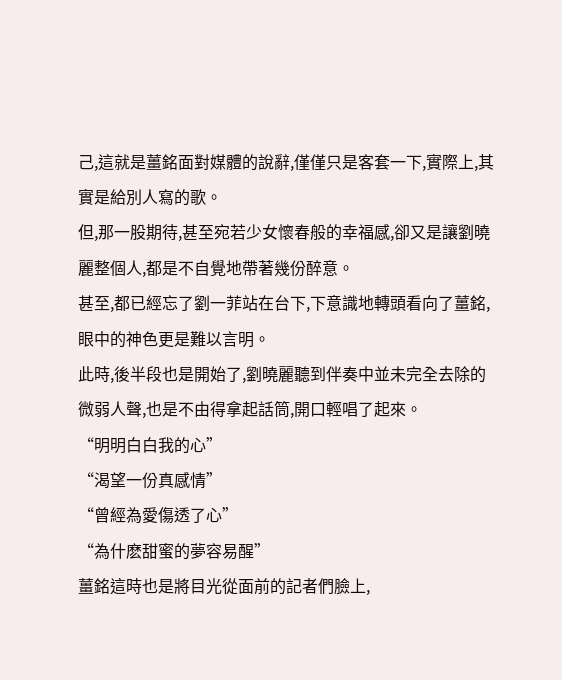己,這就是薑銘面對媒體的說辭,僅僅只是客套一下,實際上,其實是給別人寫的歌。
但,那一股期待,甚至宛若少女懷春般的幸福感,卻又是讓劉曉麗整個人,都是不自覺地帶著幾份醉意。
甚至,都已經忘了劉一菲站在台下,下意識地轉頭看向了薑銘,眼中的神色更是難以言明。
此時,後半段也是開始了,劉曉麗聽到伴奏中並未完全去除的微弱人聲,也是不由得拿起話筒,開口輕唱了起來。
“明明白白我的心”
“渴望一份真感情”
“曾經為愛傷透了心”
“為什麽甜蜜的夢容易醒”
薑銘這時也是將目光從面前的記者們臉上,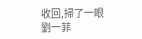收回,掃了一眼劉一菲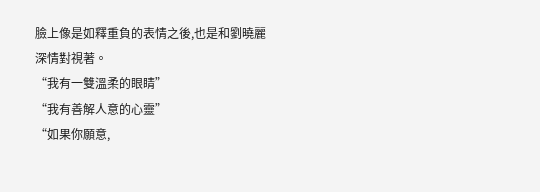臉上像是如釋重負的表情之後,也是和劉曉麗深情對視著。
“我有一雙溫柔的眼睛”
“我有善解人意的心靈”
“如果你願意,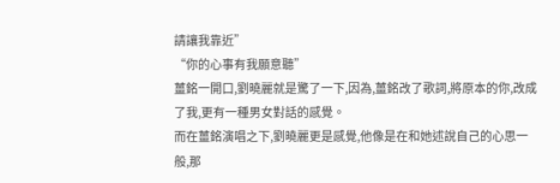請讓我靠近”
“你的心事有我願意聽”
薑銘一開口,劉曉麗就是驚了一下,因為,薑銘改了歌詞,將原本的你,改成了我,更有一種男女對話的感覺。
而在薑銘演唱之下,劉曉麗更是感覺,他像是在和她述說自己的心思一般,那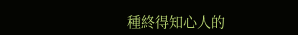種終得知心人的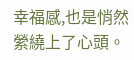幸福感,也是悄然縈繞上了心頭。